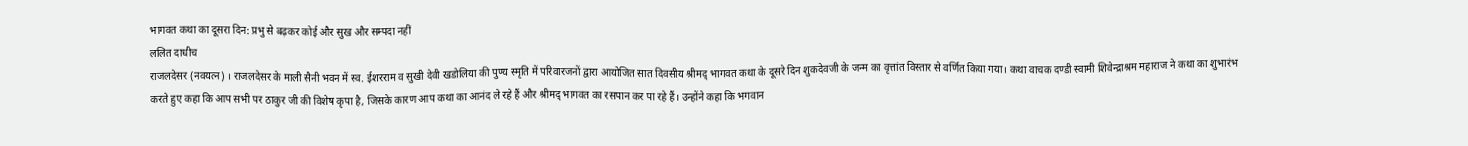भागवत कथा का दूसरा दिन: प्रभु से बढ़कर कोई और सुख और सम्पदा नहीं
ललित दाधीच
राजलदेसर (नवयत्न) । राजलदेसर के माली सैनी भवन में स्व. ईशरराम व सुखी देवी खडोलिया की पुण्य स्मृति में परिवारजनों द्वारा आयोजित सात दिवसीय श्रीमद् भागवत कथा के दूसरे दिन शुकदेवजी के जन्म का वृत्तांत विस्तार से वर्णित किया गया। कथा वाचक दण्डी स्वामी शिवेन्द्राश्रम महाराज ने कथा का शुभारंभ करते हुए कहा कि आप सभी पर ठाकुर जी की विशेष कृपा है, जिसके कारण आप कथा का आनंद ले रहे हैं और श्रीमद् भागवत का रसपान कर पा रहे हैं। उन्होंने कहा कि भगवान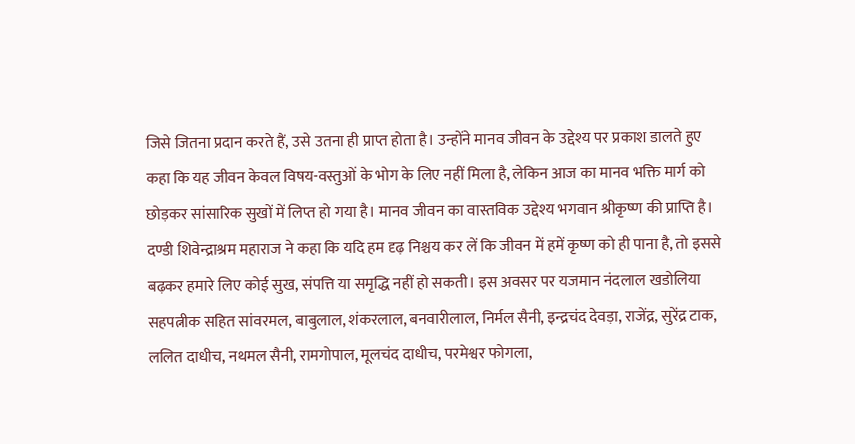जिसे जितना प्रदान करते हैं, उसे उतना ही प्राप्त होता है। उन्होंने मानव जीवन के उद्देश्य पर प्रकाश डालते हुए कहा कि यह जीवन केवल विषय-वस्तुओं के भोग के लिए नहीं मिला है, लेकिन आज का मानव भक्ति मार्ग को छोड़कर सांसारिक सुखों में लिप्त हो गया है। मानव जीवन का वास्तविक उद्देश्य भगवान श्रीकृष्ण की प्राप्ति है। दण्डी शिवेन्द्राश्रम महाराज ने कहा कि यदि हम दृढ़ निश्चय कर लें कि जीवन में हमें कृष्ण को ही पाना है, तो इससे बढ़कर हमारे लिए कोई सुख, संपत्ति या समृद्धि नहीं हो सकती। इस अवसर पर यजमान नंदलाल खडोलिया सहपत्नीक सहित सांवरमल, बाबुलाल, शंकरलाल, बनवारीलाल, निर्मल सैनी, इन्द्रचंद देवड़ा, राजेंद्र, सुरेंद्र टाक, ललित दाधीच, नथमल सैनी, रामगोपाल, मूलचंद दाधीच, परमेश्वर फोगला,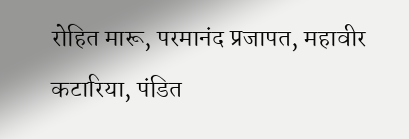रोहित मारू, परमानंद प्रजापत, महावीर कटारिया, पंडित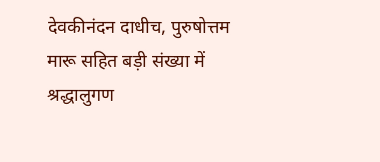देवकीनंदन दाधीच, पुरुषोत्तम मारू सहित बड़ी संख्या में श्रद्धालुगण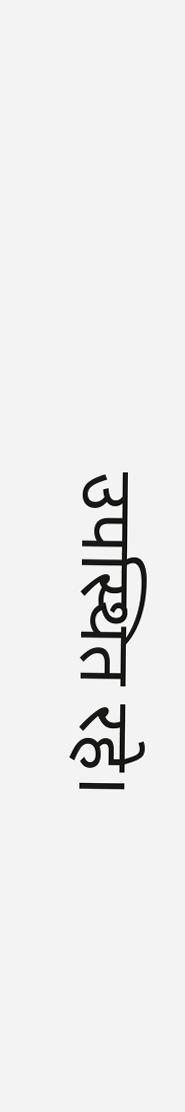उपस्थित रहे।